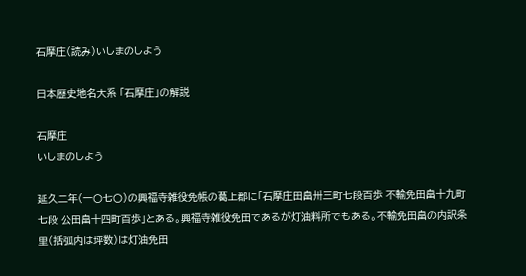石摩庄(読み)いしまのしよう

日本歴史地名大系 「石摩庄」の解説

石摩庄
いしまのしよう

延久二年(一〇七〇)の興福寺雑役免帳の葛上郡に「石摩庄田畠卅三町七段百歩 不輸免田畠十九町七段 公田畠十四町百歩」とある。興福寺雑役免田であるが灯油料所でもある。不輸免田畠の内訳条里(括弧内は坪数)は灯油免田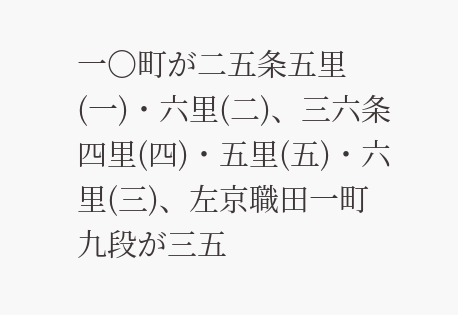一〇町が二五条五里(一)・六里(二)、三六条四里(四)・五里(五)・六里(三)、左京職田一町九段が三五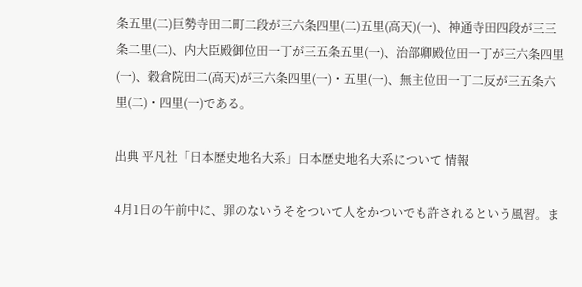条五里(二)巨勢寺田二町二段が三六条四里(二)五里(高天)(一)、神通寺田四段が三三条二里(二)、内大臣殿御位田一丁が三五条五里(一)、治部卿殿位田一丁が三六条四里(一)、穀倉院田二(高天)が三六条四里(一)・五里(一)、無主位田一丁二反が三五条六里(二)・四里(一)である。

出典 平凡社「日本歴史地名大系」日本歴史地名大系について 情報

4月1日の午前中に、罪のないうそをついて人をかついでも許されるという風習。ま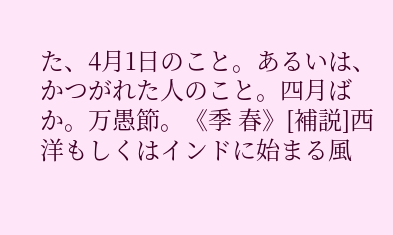た、4月1日のこと。あるいは、かつがれた人のこと。四月ばか。万愚節。《季 春》[補説]西洋もしくはインドに始まる風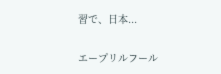習で、日本...

エープリルフール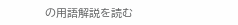の用語解説を読む